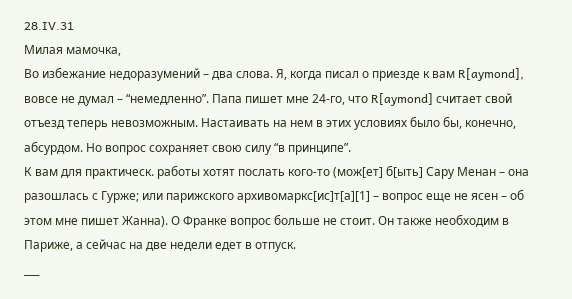28.IV.31
Милая мамочка,
Во избежание недоразумений – два слова. Я, когда писал о приезде к вам R[aymond], вовсе не думал – “немедленно”. Папа пишет мне 24-го, что R[aymond] считает свой отъезд теперь невозможным. Настаивать на нем в этих условиях было бы, конечно, абсурдом. Но вопрос сохраняет свою силу “в принципе”.
К вам для практическ. работы хотят послать кого-то (мож[ет] б[ыть] Сару Менан – она разошлась с Гурже; или парижского архивомаркс[ис]т[а][1] – вопрос еще не ясен – об этом мне пишет Жанна). О Франке вопрос больше не стоит. Он также необходим в Париже, а сейчас на две недели едет в отпуск.
___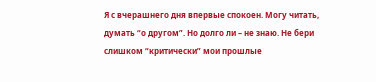Я с вчерашнего дня впервые спокоен. Могу читать, думать “о другом”. Но долго ли – не знаю. Не бери слишком “критически” мои прошлые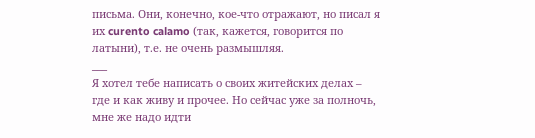письма. Они, конечно, кое-что отражают, но писал я их curento calamo (так, кажется, говорится по латыни), т.е. не очень размышляя.
___
Я хотел тебе написать о своих житейских делах – где и как живу и прочее. Но сейчас уже за полночь, мне же надо идти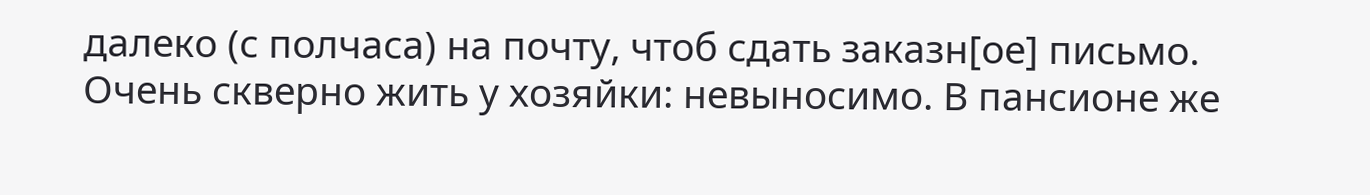далеко (с полчаса) на почту, чтоб сдать заказн[ое] письмо.
Очень скверно жить у хозяйки: невыносимо. В пансионе же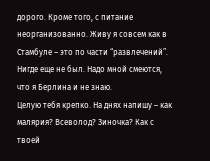дорого. Кроме того, с питание неорганизованно. Живу я совсем как в Стамбуле – это по части “развлечений”. Нигде еще не был. Надо мной смеются, что я Берлина и не знаю.
Целую тебя крепко. На днях напишу – как малярия? Всеволод? Зиночка? Как с твоей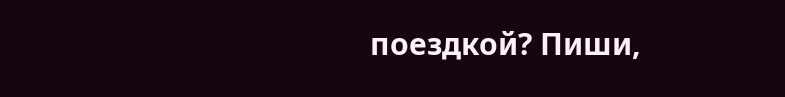поездкой? Пиши,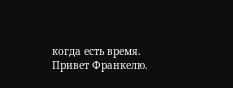когда есть время. Привет Франкелю.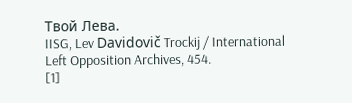Твой Лева.
IISG, Lev Davidovič Trockij / International Left Opposition Archives, 454.
[1]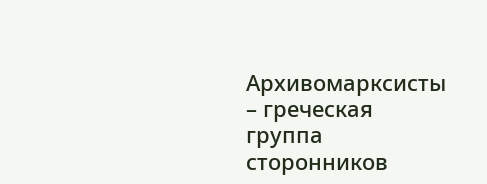Архивомарксисты – греческая группа сторонников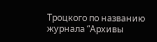Троцкого по названию журнала “Архивы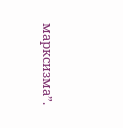марксизма”.